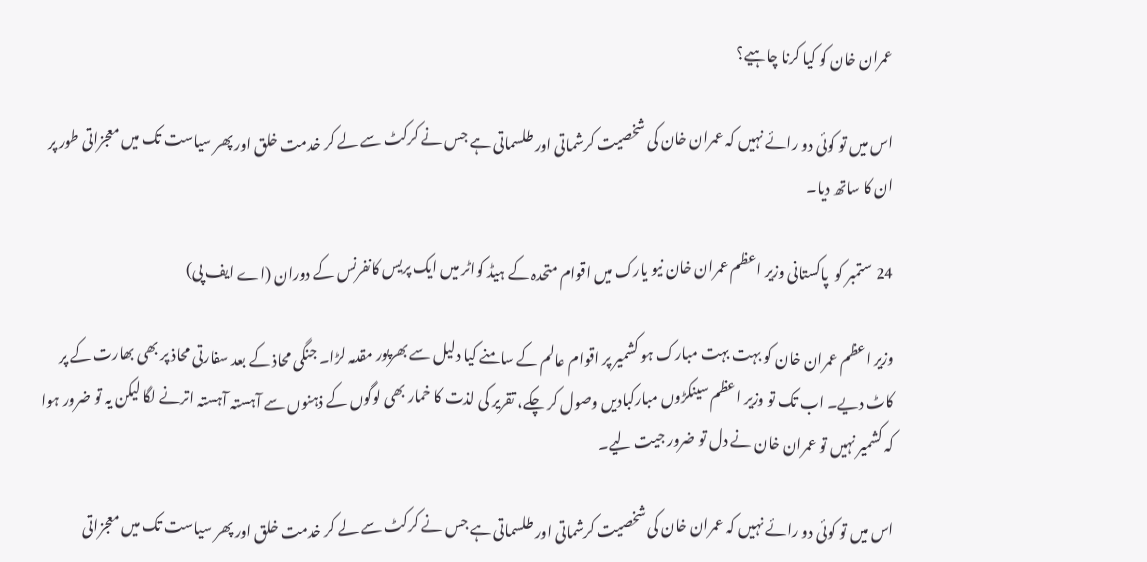عمران خان کو کیا کرنا چاہیے؟

اس میں تو کوئی دو رائے نہیں کہ عمران خان کی شخصیت کرشماتی اور طلسماتی ہے جس نے کرکٹ سے لے کر خدمت خلق اور پھر سیاست تک میں معجزاتی طور پر ان کا ساتھ دیا۔

24 ستمبر کو  پاکستانی وزیر اعظم عمران خان نیو یارک میں اقوام متحدہ کے ہیڈ کواٹر میں ایک پریس کانفرنس کے دوران (اے ایف پی)

وزیر اعظم عمران خان کو بہت بہت مبارک ہو کشمیر پر اقوام عالم کے سامنے کیا دلیل سے بھرپور مقدمہ لڑا۔ جنگی محاذ کے بعد سفارتی محاذ پر بھی بھارت کے پر کاٹ دیے۔ اب تک تو وزیر اعظم سینکڑوں مبارکبادیں وصول کر چکے، تقریر کی لذت کا خمار بھی لوگوں کے ذہنوں سے آہستہ آہستہ اترنے لگا لیکن یہ تو ضرور ہوا کہ کشمیر نہیں تو عمران خان نے دل تو ضرور جیت لیے۔

اس میں تو کوئی دو رائے نہیں کہ عمران خان کی شخصیت کرشماتی اور طلسماتی ہے جس نے کرکٹ سے لے کر خدمت خلق اور پھر سیاست تک میں معجزاتی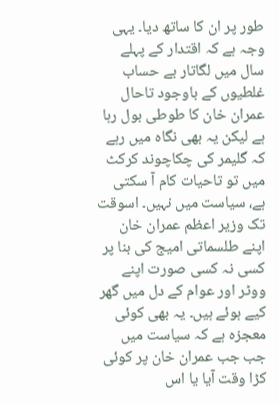طور پر ان کا ساتھ دیا۔ یہی وجہ ہے کہ اقتدار کے پہلے سال میں لگاتار بے حساب غلطیوں کے باوجود تاحال عمران خان کا طوطی بول رہا ہے لیکن یہ بھی نگاہ میں رہے کہ گلیمر کی چکاچوند کرکٹ میں تو تاحیات کام آ سکتی ہے، سیاست میں نہیں۔ اسوقت تک وزیر اعظم عمران خان اپنے طلسماتی امیج کی بنا پر کسی نہ کسی صورت اپنے ووٹر اور عوام کے دل میں گھر کیے ہوئے ہیں۔ یہ بھی کوئی معجزہ ہے کہ سیاست میں جب جب عمران خان پر کوئی کڑا وقت آیا یا اس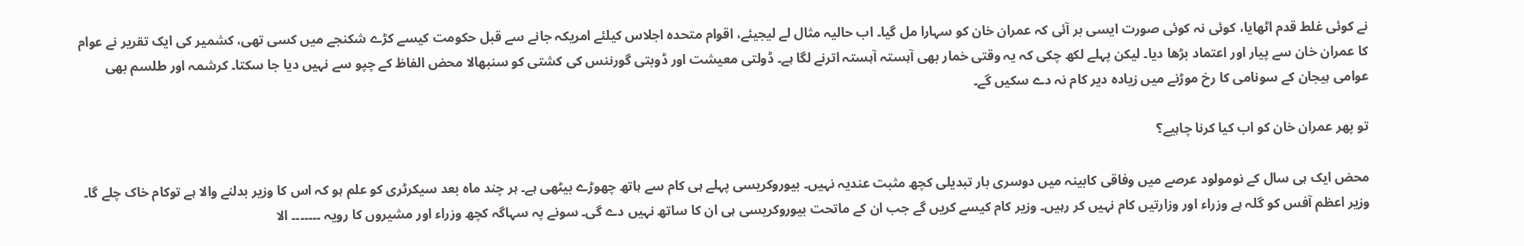نے کوئی غلط قدم اٹھایا، کوئی نہ کوئی صورت ایسی بر آئی کہ عمران خان کو سہارا مل گیا۔ اب حالیہ مثال لے لیجیئے، اقوام متحدہ اجلاس کیلئے امریکہ جانے سے قبل حکومت کیسے کڑے شکنجے میں کسی تھی، کشمیر کی ایک تقریر نے عوام کا عمران خان سے پیار اور اعتماد بڑھا دیا۔ لیکن پہلے لکھ چکی کہ یہ وقتی خمار بھی آہستہ آہستہ اترنے لگا ہے۔ ڈولتی معیشت اور ڈوبتی گورننس کی کشتی کو سنبھالا محض الفاظ کے چپو سے نہیں دیا جا سکتا۔ کرشمہ اور طلسم بھی عوامی ہیجان کے سونامی کا رخ موڑنے میں زیادہ دیر کام نہ دے سکیں گے۔

تو پھر عمران خان کو اب کیا کرنا چاہیے؟

محض ایک ہی سال کے نومولود عرصے میں وفاقی کابینہ میں دوسری بار تبدیلی کچھ مثبت عندیہ نہیں۔ بیوروکریسی پہلے ہی کام سے ہاتھ چھوڑے بیٹھی ہے۔ ہر چند ماہ بعد سیکرٹری کو علم ہو کہ اس کا وزیر بدلنے والا ہے توکام خاک چلے گا۔ وزیر اعظم آفس کو گلہ ہے وزراء اور وزارتیں کام نہیں کر رہیں۔ وزیر کام کیسے کریں گے جب ان کے ماتحت بیوروکریسی ہی ان کا ساتھ نہیں دے گی۔ سونے پہ سہاگہ کچھ وزراء اور مشیروں کا رویہ ۔۔۔۔۔۔۔ الا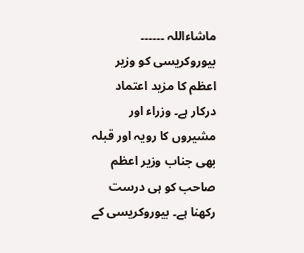ماشاءاللہ ۔۔۔۔۔۔ بیوروکریسی کو وزیر اعظم کا مزید اعتماد درکار ہے۔ وزراء اور مشیروں کا رویہ اور قبلہ بھی جناب وزیر اعظم صاحب کو ہی درست رکھنا ہے۔ بیوروکریسی کے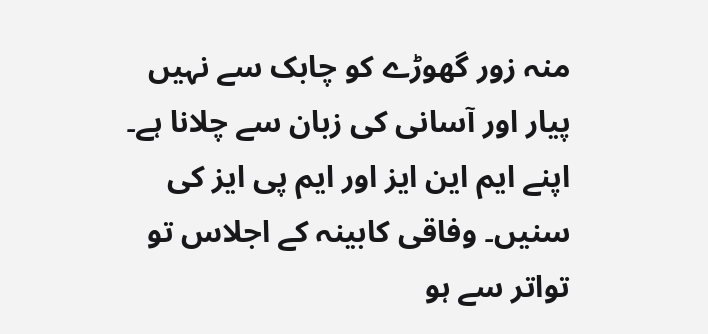منہ زور گھوڑے کو چابک سے نہیں پیار اور آسانی کی زبان سے چلانا ہے۔ اپنے ایم این ایز اور ایم پی ایز کی سنیں۔ وفاقی کابینہ کے اجلاس تو تواتر سے ہو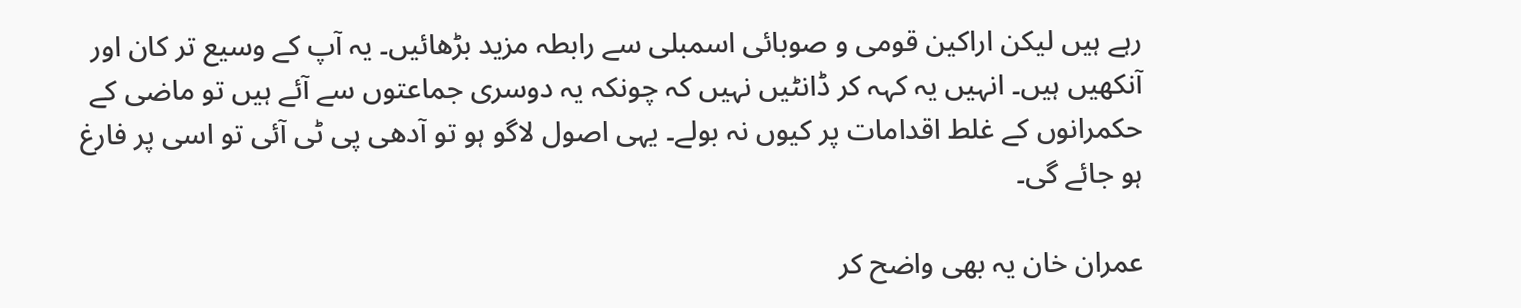رہے ہیں لیکن اراکین قومی و صوبائی اسمبلی سے رابطہ مزید بڑھائیں۔ یہ آپ کے وسیع تر کان اور آنکھیں ہیں۔ انہیں یہ کہہ کر ڈانٹیں نہیں کہ چونکہ یہ دوسری جماعتوں سے آئے ہیں تو ماضی کے حکمرانوں کے غلط اقدامات پر کیوں نہ بولے۔ یہی اصول لاگو ہو تو آدھی پی ٹی آئی تو اسی پر فارغ ہو جائے گی۔

عمران خان یہ بھی واضح کر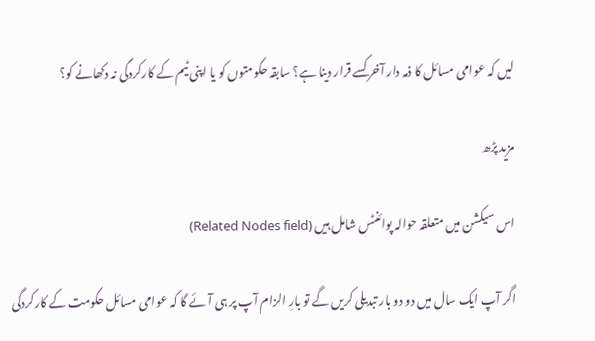لیں کہ عوامی مسائل کا ذمہ دار آخر کسے قرار دینا ہے؟ سابقہ حکومتوں کو یا اپنی ٹیم کے کارکردگی نہ دکھانے کو؟

مزید پڑھ

اس سیکشن میں متعلقہ حوالہ پوائنٹس شامل ہیں (Related Nodes field)

اگر آپ ایک سال میں دو دو بار تبدیلی کریں گے تو بارِ الزام آپ پر ہی آئے گا کہ عوامی مسائل حکومت کے کارکردگی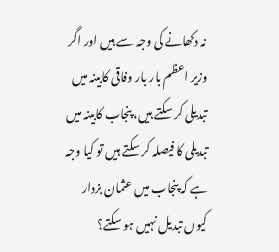نہ دکھانے کی وجہ سے ہیں اور اگر وزیر اعظم بار بار وفاقی کابینہ میں تبدیلی کر سکتے ہیں، پنجاب کابینہ میں تبدیلی کا فیصلہ کر سکتے ہیں تو کیا وجہ ہے کہ پنجاب میں عثمان بزدار کیوں تبدیل نہیں ہو سکتے؟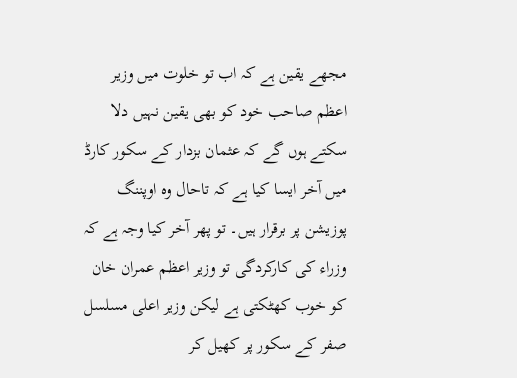مجھے یقین ہے کہ اب تو خلوت میں وزیر اعظم صاحب خود کو بھی یقین نہیں دلا سکتے ہوں گے کہ عثمان بزدار کے سکور کارڈ میں آخر ایسا کیا ہے کہ تاحال وہ اوپننگ پوزیشن پر برقرار ہیں۔ تو پھر آخر کیا وجہ ہے کہ وزراء کی کارکردگی تو وزیر اعظم عمران خان کو خوب کھٹکتی ہے لیکن وزیر اعلی مسلسل صفر کے سکور پر کھیل کر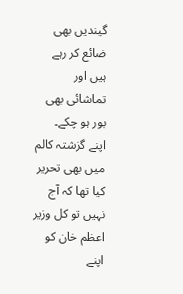گیندیں بھی ضائع کر رہے ہیں اور تماشائی بھی بور ہو چکے۔ اپنے گزشتہ کالم میں بھی تحریر کیا تھا کہ آج نہیں تو کل وزیر اعظم خان کو اپنے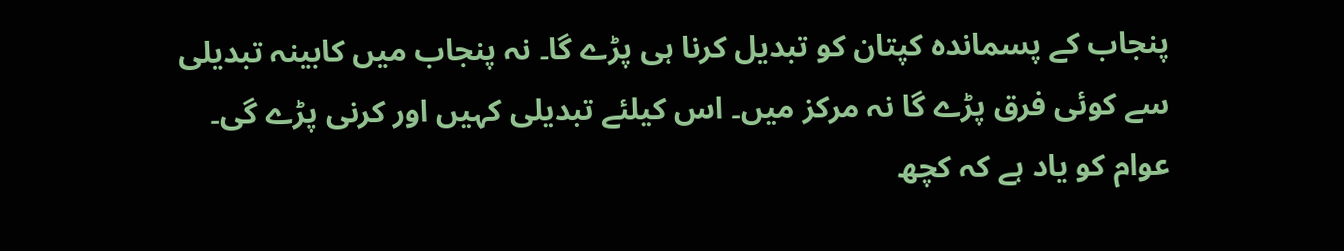پنجاب کے پسماندہ کپتان کو تبدیل کرنا ہی پڑے گا۔ نہ پنجاب میں کابینہ تبدیلی سے کوئی فرق پڑے گا نہ مرکز میں۔ اس کیلئے تبدیلی کہیں اور کرنی پڑے گی۔ عوام کو یاد ہے کہ کچھ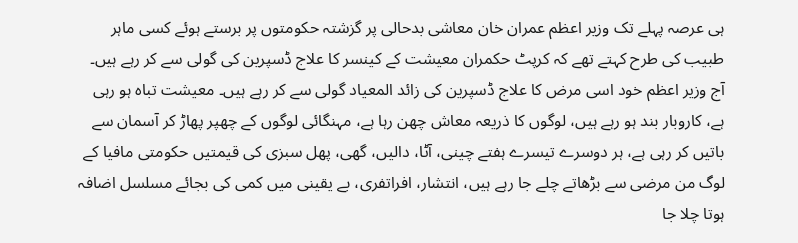ہی عرصہ پہلے تک وزیر اعظم عمران خان معاشی بدحالی پر گزشتہ حکومتوں پر برستے ہوئے کسی ماہر طبیب کی طرح کہتے تھے کہ کرپٹ حکمران معیشت کے کینسر کا علاج ڈسپرین کی گولی سے کر رہے ہیں۔ آج وزیر اعظم خود اسی مرض کا علاج ڈسپرین کی زائد المعیاد گولی سے کر رہے ہیں۔ معیشت تباہ ہو رہی ہے، کاروبار بند ہو رہے ہیں، لوگوں کا ذریعہ معاش چھن رہا ہے، مہنگائی لوگوں کے چھپر پھاڑ کر آسمان سے باتیں کر رہی ہے، ہر دوسرے تیسرے ہفتے چینی، آٹا، دالیں، گھی، پھل سبزی کی قیمتیں حکومتی مافیا کے لوگ من مرضی سے بڑھاتے چلے جا رہے ہیں، انتشار، افراتفری، بے یقینی میں کمی کی بجائے مسلسل اضافہ ہوتا چلا جا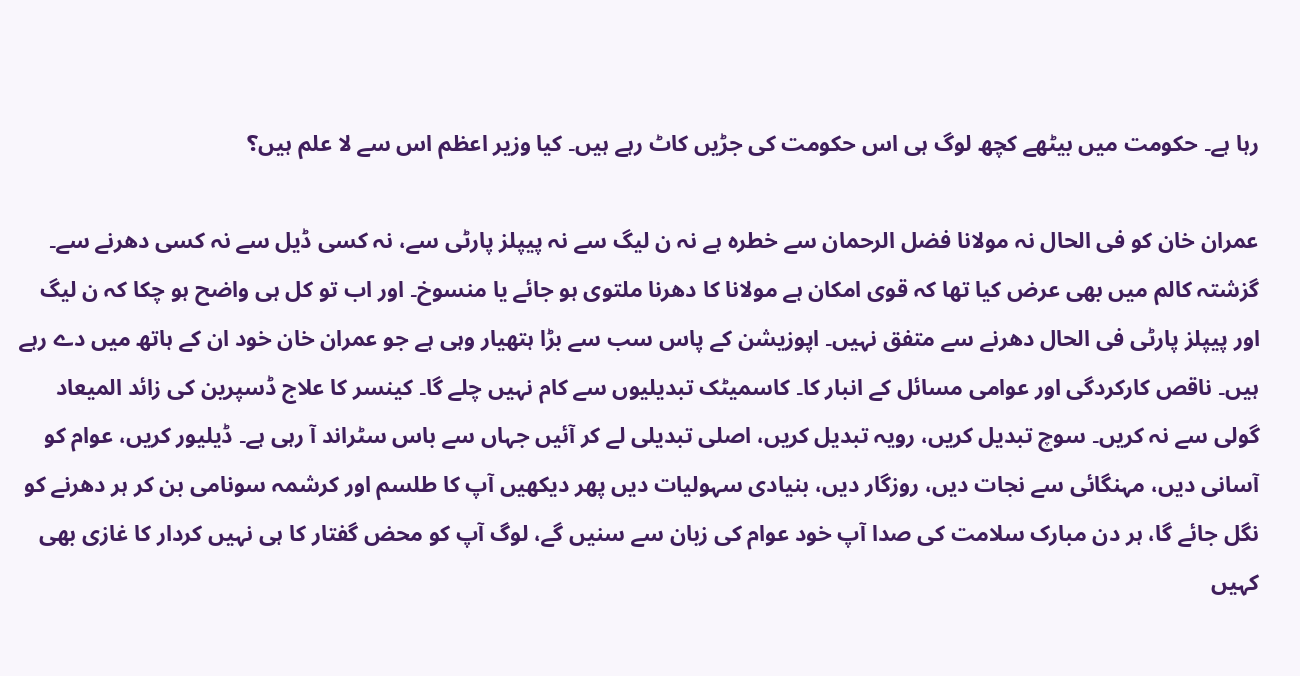رہا ہے۔ حکومت میں بیٹھے کچھ لوگ ہی اس حکومت کی جڑیں کاٹ رہے ہیں۔ کیا وزیر اعظم اس سے لا علم ہیں؟

عمران خان کو فی الحال نہ مولانا فضل الرحمان سے خطرہ ہے نہ ن لیگ سے نہ پیپلز پارٹی سے، نہ کسی ڈیل سے نہ کسی دھرنے سے۔ گزشتہ کالم میں بھی عرض کیا تھا کہ قوی امکان ہے مولانا کا دھرنا ملتوی ہو جائے یا منسوخ۔ اور اب تو کل ہی واضح ہو چکا کہ ن لیگ اور پیپلز پارٹی فی الحال دھرنے سے متفق نہیں۔ اپوزیشن کے پاس سب سے بڑا ہتھیار وہی ہے جو عمران خان خود ان کے ہاتھ میں دے رہے ہیں۔ ناقص کارکردگی اور عوامی مسائل کے انبار کا۔ کاسمیٹک تبدیلیوں سے کام نہیں چلے گا۔ کینسر کا علاج ڈسپرین کی زائد المیعاد گولی سے نہ کریں۔ سوچ تبدیل کریں، رویہ تبدیل کریں، اصلی تبدیلی لے کر آئیں جہاں سے باس سٹراند آ رہی ہے۔ ڈیلیور کریں، عوام کو آسانی دیں، مہنگائی سے نجات دیں، روزگار دیں، بنیادی سہولیات دیں پھر دیکھیں آپ کا طلسم اور کرشمہ سونامی بن کر ہر دھرنے کو نگل جائے گا، ہر دن مبارک سلامت کی صدا آپ خود عوام کی زبان سے سنیں گے، لوگ آپ کو محض گفتار کا ہی نہیں کردار کا غازی بھی کہیں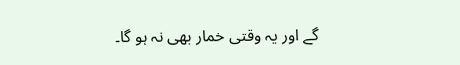گے اور یہ وقتی خمار بھی نہ ہو گا۔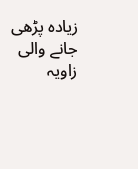زیادہ پڑھی جانے والی زاویہ